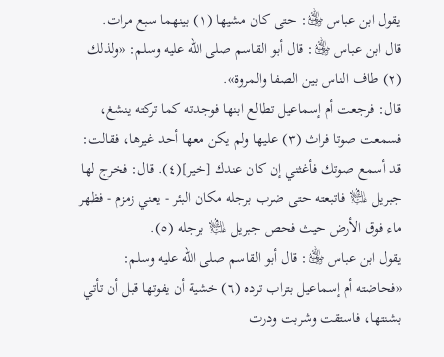يقول ابن عباس ﵁: حتى كان مشيها (١) بينهما سبع مرات.
قال ابن عباس ﵁: قال أبو القاسم صلى الله عليه وسلم: «ولذلك (٢) طاف الناس بين الصفا والمروة».
قال: فرجعت أم إسماعيل تطالع ابنها فوجدته كما تركته ينشغ، فسمعت صوتا فراث (٣) عليها ولم يكن معها أحد غيرها، فقالت: قد أسمع صوتك فأغثني إن كان عندك [خير](٤). قال: فخرج لها جبريل ﵇ فاتبعته حتى ضرب برجله مكان البئر - يعني زمزم - فظهر ماء فوق الأرض حيث فحص جبريل ﵇ برجله (٥).
يقول ابن عباس ﵁: قال أبو القاسم صلى الله عليه وسلم: «فحاضته أم إسماعيل بتراب ترده (٦) خشية أن يفوتها قبل أن تأتي بشنتها، فاستقت وشربت ودرت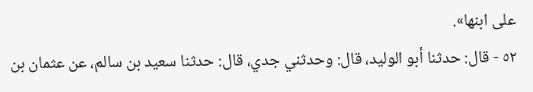على ابنها».
٥٢ - قال: حدثنا أبو الوليد، قال: وحدثني جدي، قال: حدثنا سعيد بن سالم، عن عثمان بن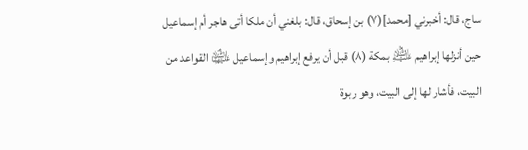ساج، قال: أخبرني [محمد](٧) بن إسحاق، قال: بلغني أن ملكا أتى هاجر أم إسماعيل حين أنزلها إبراهيم ﵇ بمكة (٨) قبل أن يرفع إبراهيم وإسماعيل ﵉ القواعد من البيت، فأشار لها إلى البيت، وهو ربوة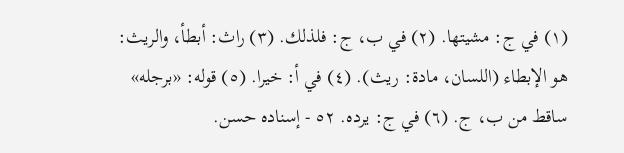(١) في ج: مشيتها. (٢) في ب، ج: فلذلك. (٣) راث: أبطأ، والريث: هو الإبطاء (اللسان، مادة: ريث). (٤) في أ: خيرا. (٥) قوله: «برجله» ساقط من ب، ج. (٦) في ج: يرده. ٥٢ - إسناده حسن.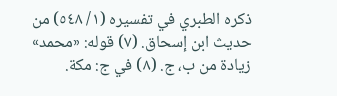ذكره الطبري في تفسيره (١/ ٥٤٨) من حديث ابن إسحاق. (٧) قوله: «محمد» زيادة من ب، ج. (٨) في ج: مكة.